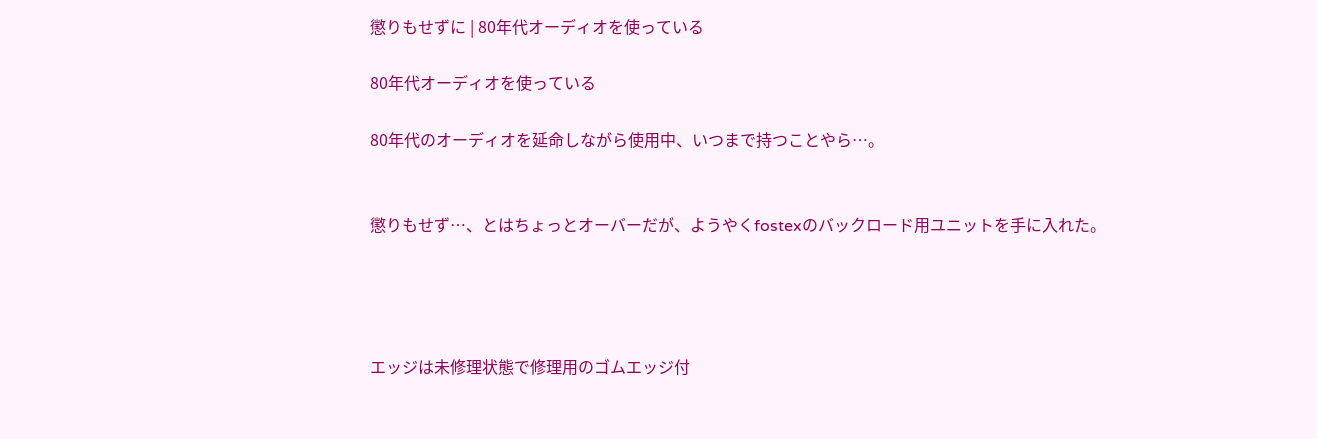懲りもせずに | 80年代オーディオを使っている

80年代オーディオを使っている

80年代のオーディオを延命しながら使用中、いつまで持つことやら…。


懲りもせず…、とはちょっとオーバーだが、ようやくfostexのバックロード用ユニットを手に入れた。




エッジは未修理状態で修理用のゴムエッジ付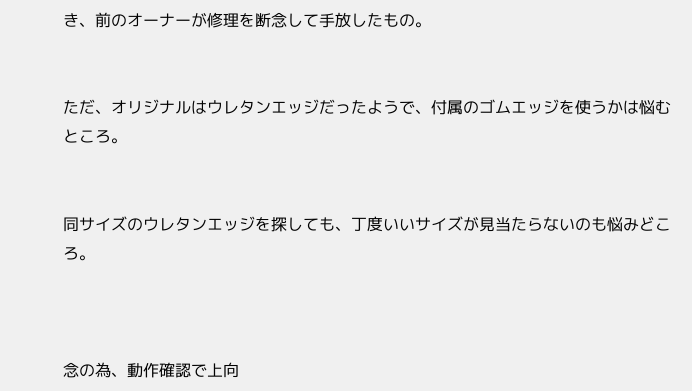き、前のオーナーが修理を断念して手放したもの。


ただ、オリジナルはウレタンエッジだったようで、付属のゴムエッジを使うかは悩むところ。


同サイズのウレタンエッジを探しても、丁度いいサイズが見当たらないのも悩みどころ。



念の為、動作確認で上向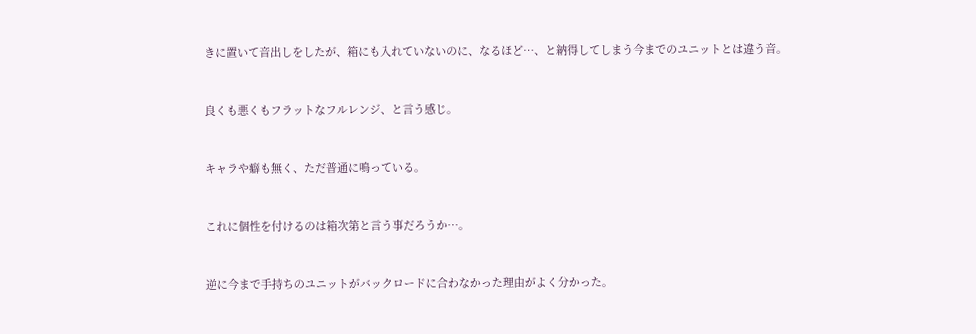きに置いて音出しをしたが、箱にも入れていないのに、なるほど…、と納得してしまう今までのユニットとは違う音。


良くも悪くもフラットなフルレンジ、と言う感じ。


キャラや癖も無く、ただ普通に鳴っている。


これに個性を付けるのは箱次第と言う事だろうか…。


逆に今まで手持ちのユニットがバックロードに合わなかった理由がよく分かった。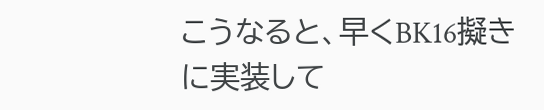こうなると、早くBK16擬きに実装して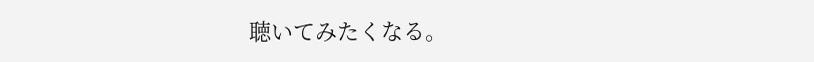聴いてみたくなる。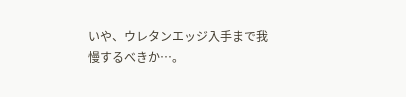いや、ウレタンエッジ入手まで我慢するべきか…。